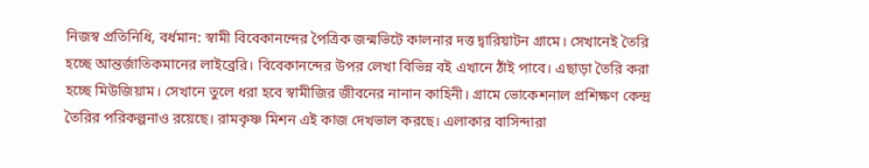নিজস্ব প্রতিনিধি, বর্ধমান: স্বামী বিবেকানন্দের পৈত্রিক জন্মভিটে কালনার দত্ত দ্বারিয়াটন গ্রামে। সেখানেই তৈরি হচ্ছে আন্তর্জাতিকমানের লাইব্রেরি। বিবেকানন্দের উপর লেখা বিভিন্ন বই এখানে ঠাঁই পাবে। এছাড়া তৈরি করা হচ্ছে মিউজিয়াম। সেখানে তুলে ধরা হবে স্বামীজির জীবনের নানান কাহিনী। গ্রামে ভোকেশনাল প্রশিক্ষণ কেন্দ্র তৈরির পরিকল্পনাও রয়েছে। রামকৃষ্ণ মিশন এই কাজ দেখভাল করছে। এলাকার বাসিন্দারা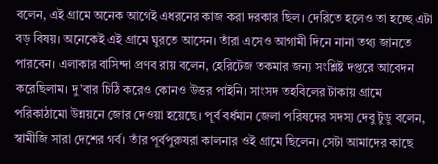বলেন, এই গ্রামে অনেক আগেই এধরনের কাজ করা দরকার ছিল। দেরিতে হলেও তা হচ্ছে এটা বড় বিষয়। অনেকেই এই গ্রামে ঘুরতে আসেন। তাঁরা এসেও আগামী দিনে নানা তথ্য জানতে পারবেন। এলাকার বাসিন্দা প্রণব রায় বলেন, হেরিটেজ তকমার জন্য সংশ্লিষ্ট দপ্তরে আবেদন করেছিলাম। দু’বার চিঠি করেও কোনও উত্তর পাইনি। সাংসদ তহবিলের টাকায় গ্রামে পরিকাঠামো উন্নয়নে জোর দেওয়া হয়েছে। পূর্ব বর্ধমান জেলা পরিষদের সদস্য দেবু টুডু বলেন, স্বামীজি সারা দেশের গর্ব। তাঁর পূর্বপুরুষরা কালনার ওই গ্রামে ছিলেন। সেটা আমাদের কাছে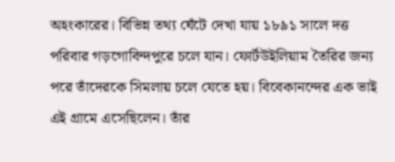অহংকারের। বিভিন্ন তথ্য ঘেঁটে দেখা যায় ১৮৯১ সালে দত্ত পরিবার গড়গোবিন্দপুরে চলে যান। ফোর্টউইলিয়াম তৈরির জন্য পরে তাঁদেরকে সিমলায় চলে যেতে হয়। বিবেকানন্দের এক ভাই এই গ্রামে এসেছিলেন। তাঁর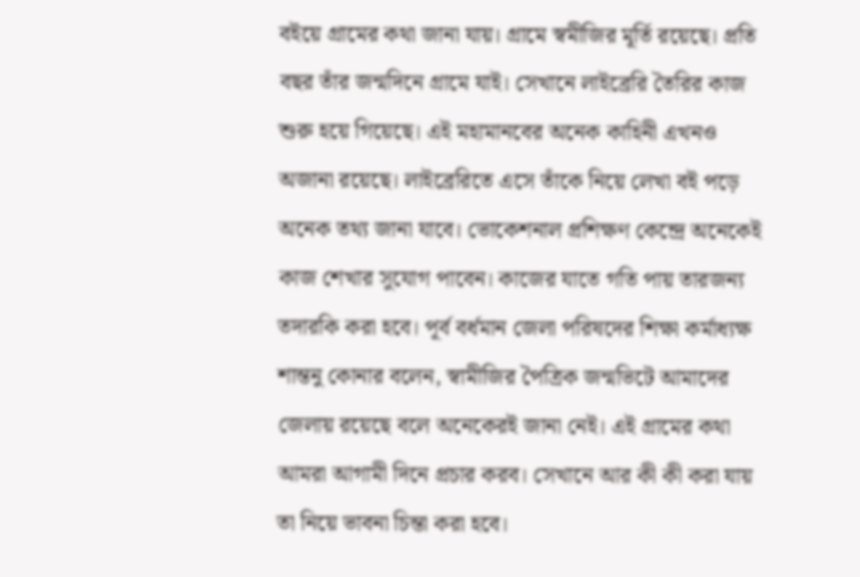বইয়ে গ্রামের কথা জানা যায়। গ্রামে স্বমীজির মূর্তি রয়েছে। প্রতি বছর তাঁর জন্মদিনে গ্রামে যাই। সেখানে লাইব্রেরি তৈরির কাজ শুরু হয়ে গিয়েছে। এই মহামানবের অনেক কাহিনী এখনও অজানা রয়েছে। লাইব্রেরিতে এসে তাঁকে নিয়ে লেখা বই পড়ে অনেক তথ্য জানা যাবে। ভোকেশনাল প্রশিক্ষণ কেন্দ্রে অনেকেই কাজ শেখার সুযোগ পাবেন। কাজের যাতে গতি পায় তারজন্য তদারকি করা হবে। পূর্ব বর্ধমান জেলা পরিষদের শিক্ষা কর্মাধ্যক্ষ শান্তনু কোনার বলেন, স্বামীজির পৈত্রিক জন্মভিটে আমাদের জেলায় রয়েছে বলে অনেকেরই জানা নেই। এই গ্রামের কথা আমরা আগামী দিনে প্রচার করব। সেখানে আর কী কী করা যায় তা নিয়ে ভাবনা চিন্তা করা হবে।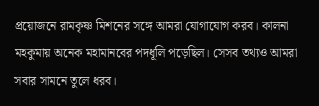প্রয়োজনে রামকৃষ্ণ মিশনের সঙ্গে আমরা যোগাযোগ করব। কালনা মহকুমায় অনেক মহামানবের পদধূলি পড়েছিল। সেসব তথ্যও আমরা সবার সামনে তুলে ধরব।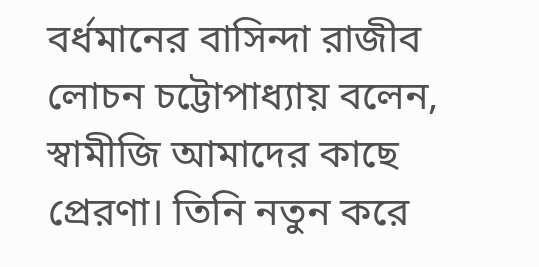বর্ধমানের বাসিন্দা রাজীব লোচন চট্টোপাধ্যায় বলেন, স্বামীজি আমাদের কাছে প্রেরণা। তিনি নতুন করে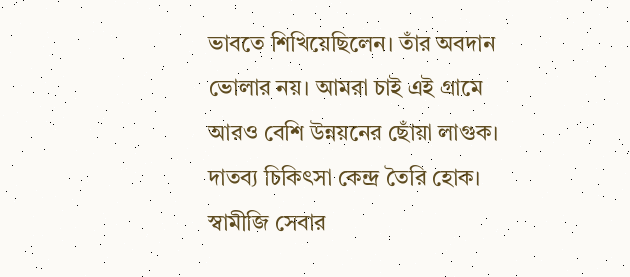ভাবতে শিখিয়েছিলেন। তাঁর অবদান ভোলার নয়। আমরা চাই এই গ্রামে আরও বেশি উন্নয়নের ছোঁয়া লাগুক। দাতব্য চিকিৎসা কেন্দ্র তৈরি হোক। স্বামীজি সেবার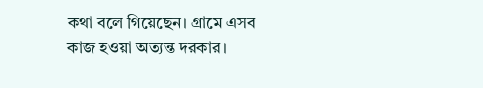কথা বলে গিয়েছেন। গ্রামে এসব কাজ হওয়া অত্যন্ত দরকার।